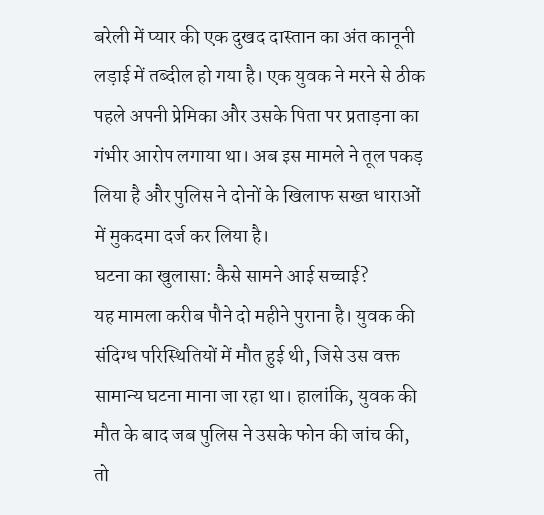बरेली में प्यार की एक दुखद दास्तान का अंत कानूनी लड़ाई में तब्दील हो गया है। एक युवक ने मरने से ठीक पहले अपनी प्रेमिका और उसके पिता पर प्रताड़ना का गंभीर आरोप लगाया था। अब इस मामले ने तूल पकड़ लिया है और पुलिस ने दोनों के खिलाफ सख्त धाराओं में मुकदमा दर्ज कर लिया है।
घटना का खुलासा: कैसे सामने आई सच्चाई?
यह मामला करीब पौने दो महीने पुराना है। युवक की संदिग्ध परिस्थितियों में मौत हुई थी, जिसे उस वक्त सामान्य घटना माना जा रहा था। हालांकि, युवक की मौत के बाद जब पुलिस ने उसके फोन की जांच की, तो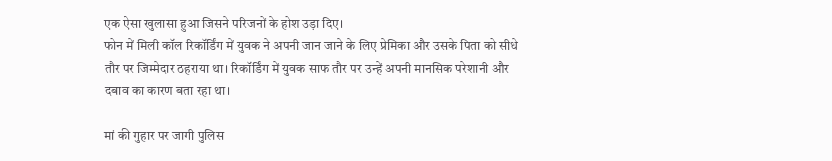एक ऐसा खुलासा हुआ जिसने परिजनों के होश उड़ा दिए।
फोन में मिली कॉल रिकॉर्डिंग में युवक ने अपनी जान जाने के लिए प्रेमिका और उसके पिता को सीधे तौर पर जिम्मेदार ठहराया था। रिकॉर्डिंग में युवक साफ तौर पर उन्हें अपनी मानसिक परेशानी और दबाव का कारण बता रहा था।

मां की गुहार पर जागी पुलिस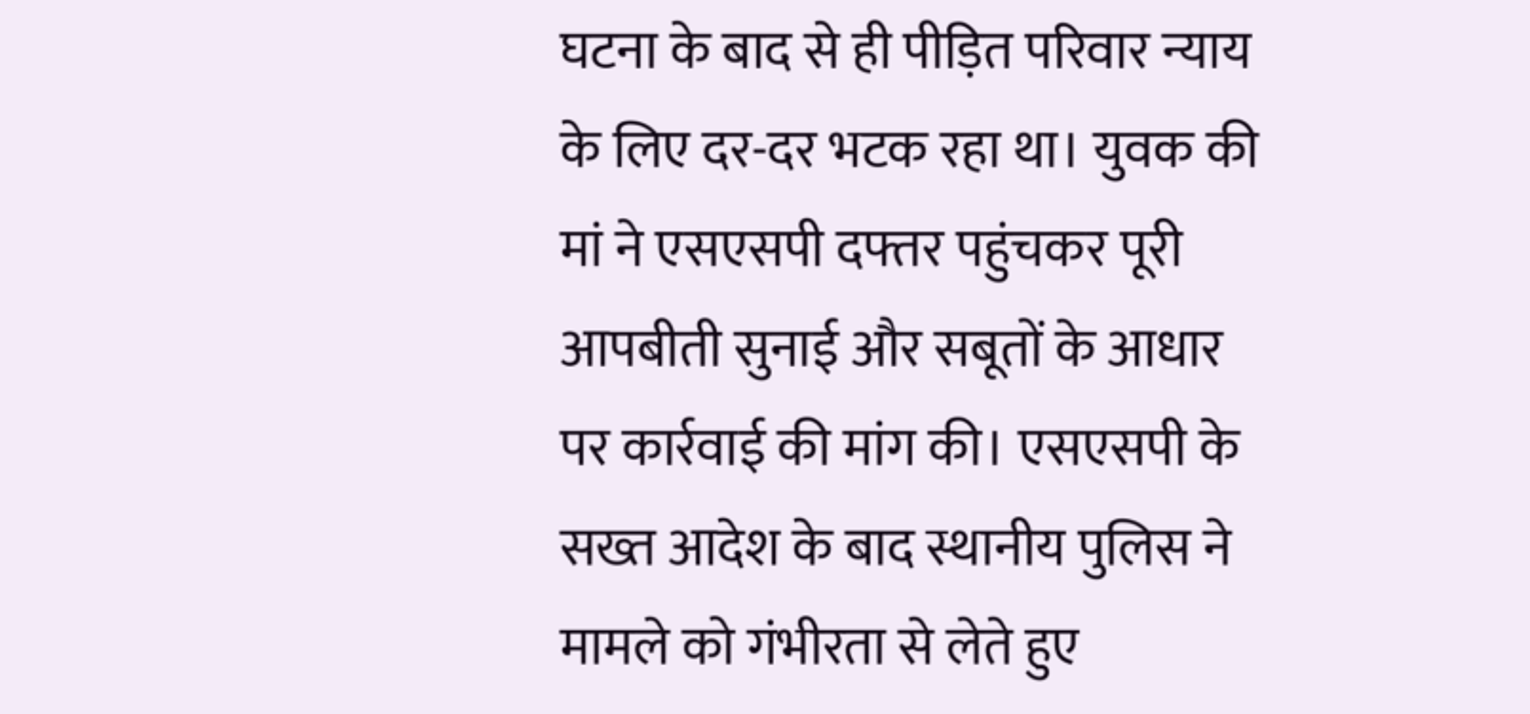घटना के बाद से ही पीड़ित परिवार न्याय के लिए दर-दर भटक रहा था। युवक की मां ने एसएसपी दफ्तर पहुंचकर पूरी आपबीती सुनाई और सबूतों के आधार पर कार्रवाई की मांग की। एसएसपी के सख्त आदेश के बाद स्थानीय पुलिस ने मामले को गंभीरता से लेते हुए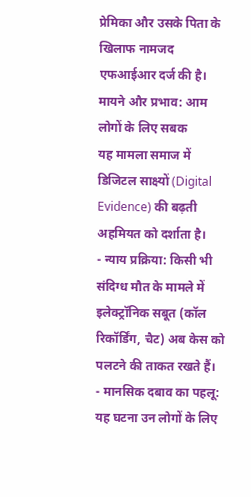प्रेमिका और उसके पिता के खिलाफ नामजद एफआईआर दर्ज की है।
मायने और प्रभाव: आम लोगों के लिए सबक
यह मामला समाज में डिजिटल साक्ष्यों (Digital Evidence) की बढ़ती अहमियत को दर्शाता है।
- न्याय प्रक्रिया: किसी भी संदिग्ध मौत के मामले में इलेक्ट्रॉनिक सबूत (कॉल रिकॉर्डिंग, चैट) अब केस को पलटने की ताकत रखते हैं।
- मानसिक दबाव का पहलू: यह घटना उन लोगों के लिए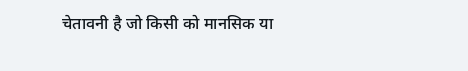चेतावनी है जो किसी को मानसिक या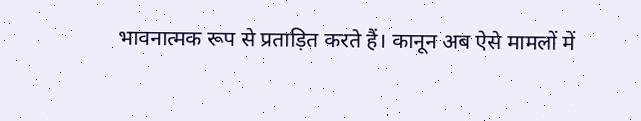भावनात्मक रूप से प्रताड़ित करते हैं। कानून अब ऐसे मामलों में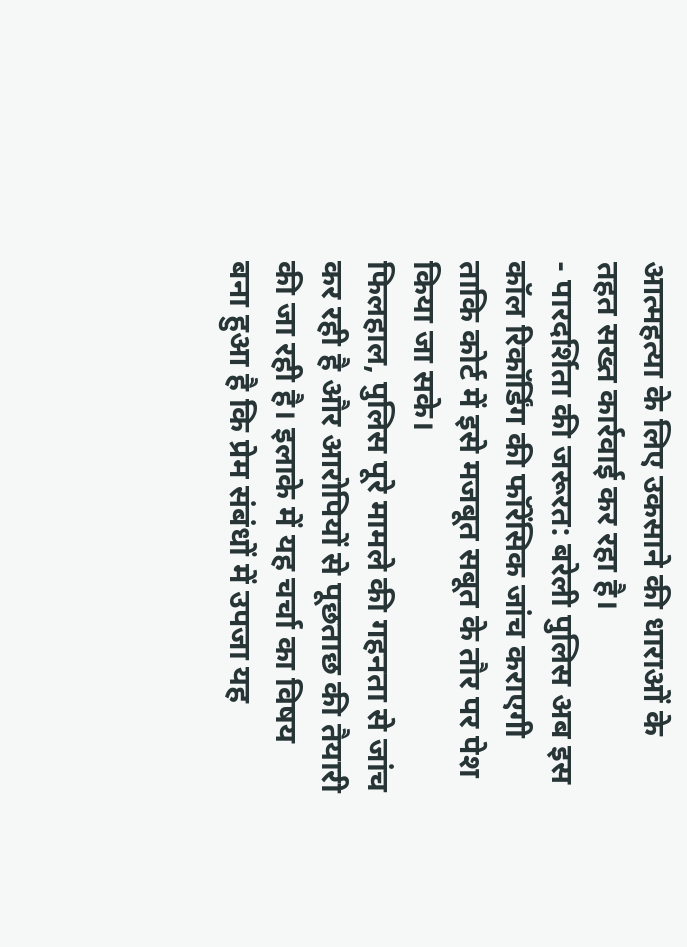आत्महत्या के लिए उकसाने की धाराओं के तहत सख्त कार्रवाई कर रहा है।
- पारदर्शिता की जरूरत: बरेली पुलिस अब इस कॉल रिकॉर्डिंग की फॉरेंसिक जांच कराएगी ताकि कोर्ट में इसे मजबूत सबूत के तौर पर पेश किया जा सके।
फिलहाल, पुलिस पूरे मामले की गहनता से जांच कर रही है और आरोपियों से पूछताछ की तैयारी की जा रही है। इलाके में यह चर्चा का विषय बना हुआ है कि प्रेम संबंधों में उपजा यह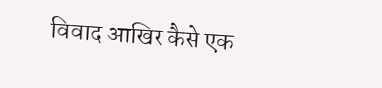विवाद आखिर कैसे एक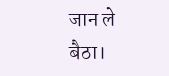जान ले बैठा।